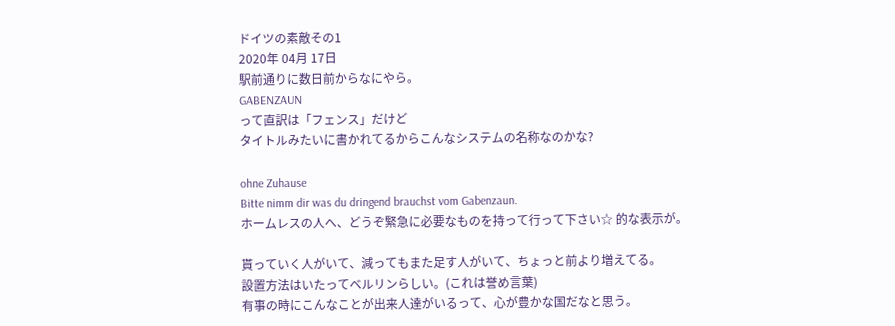ドイツの素敵その1
2020年 04月 17日
駅前通りに数日前からなにやら。
GABENZAUN
って直訳は「フェンス」だけど
タイトルみたいに書かれてるからこんなシステムの名称なのかな?

ohne Zuhause
Bitte nimm dir was du dringend brauchst vom Gabenzaun.
ホームレスの人へ、どうぞ緊急に必要なものを持って行って下さい☆ 的な表示が。

貰っていく人がいて、減ってもまた足す人がいて、ちょっと前より増えてる。
設置方法はいたってベルリンらしい。(これは誉め言葉)
有事の時にこんなことが出来人達がいるって、心が豊かな国だなと思う。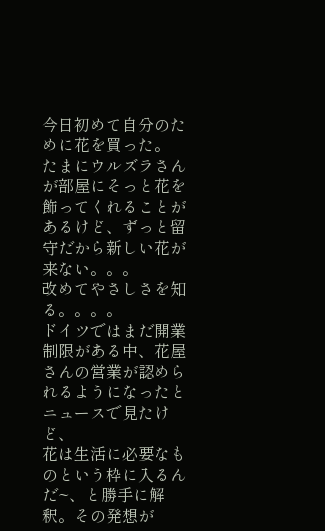今日初めて自分のために花を買った。
たまにウルズラさんが部屋にそっと花を飾ってくれることがあるけど、ずっと留守だから新しい花が来ない。。。
改めてやさしさを知る。。。。
ドイツではまだ開業制限がある中、花屋さんの営業が認められるようになったとニュースで見たけど、
花は生活に必要なものという枠に入るんだ~、と勝手に解釈。その発想が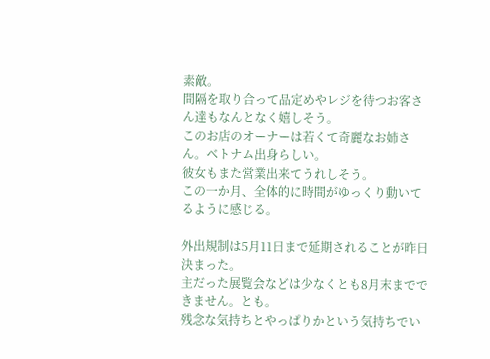素敵。
間隔を取り合って品定めやレジを待つお客さん達もなんとなく嬉しそう。
このお店のオーナーは若くて奇麗なお姉さん。ベトナム出身らしい。
彼女もまた営業出来てうれしそう。
この一か月、全体的に時間がゆっくり動いてるように感じる。

外出規制は5月11日まで延期されることが昨日決まった。
主だった展覧会などは少なくとも8月末までできません。とも。
残念な気持ちとやっぱりかという気持ちでい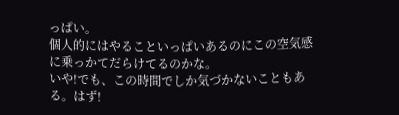っぱい。
個人的にはやることいっぱいあるのにこの空気感に乗っかてだらけてるのかな。
いや!でも、この時間でしか気づかないこともある。はず!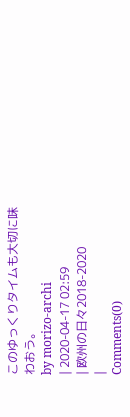このゆっくりタイムも大切に味わおう。
by morizo-archi
| 2020-04-17 02:59
| 欧州の日々2018-2020
|
Comments(0)